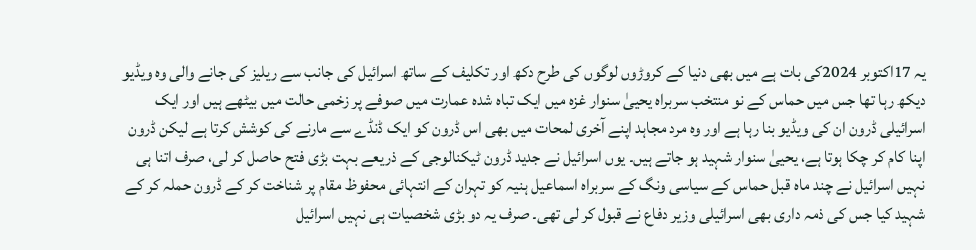یہ 17اکتوبر 2024کی بات ہے میں بھی دنیا کے کروڑوں لوگوں کی طرح دکھ اور تکلیف کے ساتھ اسرائیل کی جانب سے ریلیز کی جانے والی وہ ویڈیو دیکھ رہا تھا جس میں حماس کے نو منتخب سربراہ یحییٰ سنوار غزہ میں ایک تباہ شدہ عمارت میں صوفے پر زخمی حالت میں بیٹھے ہیں اور ایک اسرائیلی ڈرون ان کی ویڈیو بنا رہا ہے اور وہ مرد مجاہد اپنے آخری لمحات میں بھی اس ڈرون کو ایک ڈنڈے سے مارنے کی کوشش کرتا ہے لیکن ڈرون اپنا کام کر چکا ہوتا ہے، یحییٰ سنوار شہید ہو جاتے ہیں۔ یوں اسرائیل نے جدید ڈرون ٹیکنالوجی کے ذریعے بہت بڑی فتح حاصل کر لی، صرف اتنا ہی نہیں اسرائیل نے چند ماہ قبل حماس کے سیاسی ونگ کے سربراہ اسماعیل ہنیہ کو تہران کے انتہائی محفوظ مقام پر شناخت کر کے ڈرون حملہ کر کے شہید کیا جس کی ذمہ داری بھی اسرائیلی وزیر دفاع نے قبول کر لی تھی۔ صرف یہ دو بڑی شخصیات ہی نہیں اسرائیل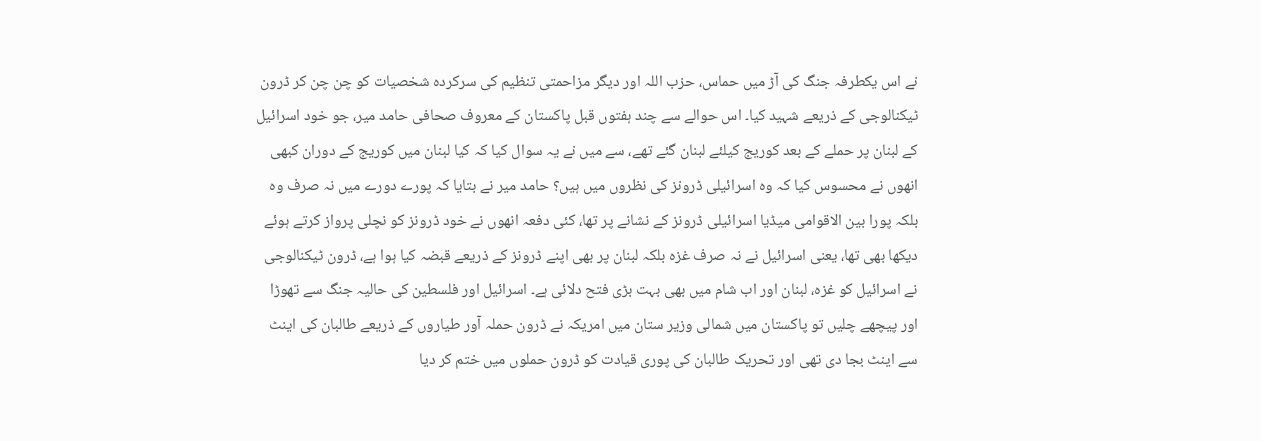نے اس یکطرفہ جنگ کی آڑ میں حماس، حزب اللہ اور دیگر مزاحمتی تنظیم کی سرکردہ شخصیات کو چن چن کر ڈرون ٹیکنالوجی کے ذریعے شہید کیا۔ اس حوالے سے چند ہفتوں قبل پاکستان کے معروف صحافی حامد میر، جو خود اسرائیل کے لبنان پر حملے کے بعد کوریج کیلئے لبنان گئے تھے، سے میں نے یہ سوال کیا کہ کیا لبنان میں کوریج کے دوران کبھی انھوں نے محسوس کیا کہ وہ اسرائیلی ڈرونز کی نظروں میں ہیں؟ حامد میر نے بتایا کہ پورے دورے میں نہ صرف وہ بلکہ پورا بین الاقوامی میڈیا اسرائیلی ڈرونز کے نشانے پر تھا، کئی دفعہ انھوں نے خود ڈرونز کو نچلی پرواز کرتے ہوئے دیکھا بھی تھا، یعنی اسرائیل نے نہ صرف غزہ بلکہ لبنان پر بھی اپنے ڈرونز کے ذریعے قبضہ کیا ہوا ہے، ڈرون ٹیکنالوجی نے اسرائیل کو غزہ، لبنان اور اب شام میں بھی بہت بڑی فتح دلائی ہے۔ اسرائیل اور فلسطین کی حالیہ جنگ سے تھوڑا اور پیچھے چلیں تو پاکستان میں شمالی وزیر ستان میں امریکہ نے ڈرون حملہ آور طیاروں کے ذریعے طالبان کی اینٹ سے اینٹ بجا دی تھی اور تحریک طالبان کی پوری قیادت کو ڈرون حملوں میں ختم کر دیا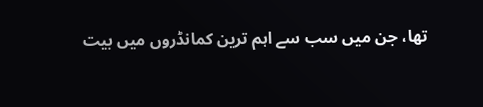تھا، جن میں سب سے اہم ترین کمانڈروں میں بیت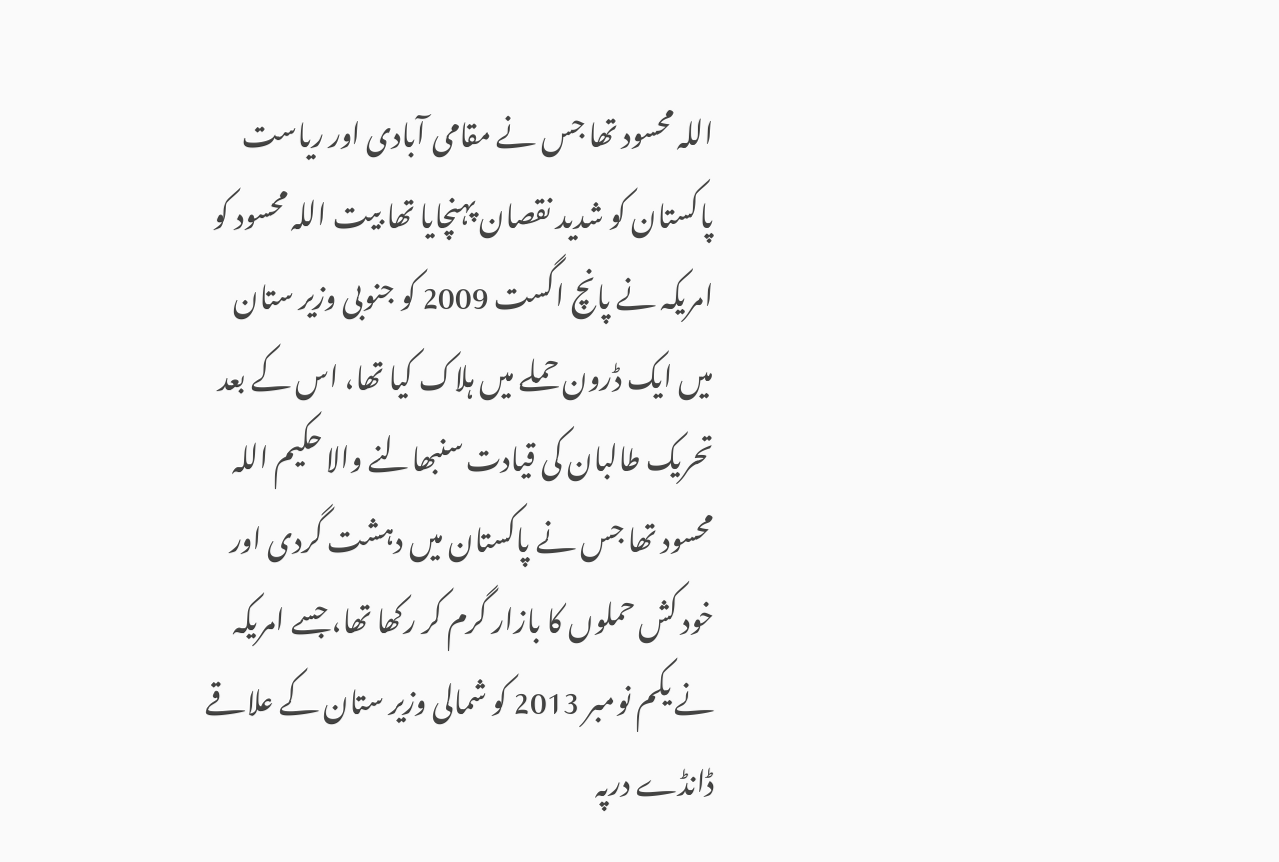اللہ محسود تھا جس نے مقامی آبادی اور ریاست پاکستان کو شدید نقصان پہنچایا تھا بیت اللہ محسود کو امریکہ نے پانچ اگست 2009 کو جنوبی وزیر ستان میں ایک ڈرون حملے میں ہلاک کیا تھا، اس کے بعد تحریک طالبان کی قیادت سنبھالنے والا حکیم اللہ محسود تھا جس نے پاکستان میں دہشت گردی اور خود کش حملوں کا بازار گرم کر رکھا تھا، جسے امریکہ نے یکم نومبر 2013 کو شمالی وزیر ستان کے علاقے ڈانڈے درپہ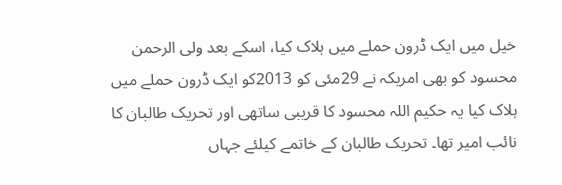خیل میں ایک ڈرون حملے میں ہلاک کیا، اسکے بعد ولی الرحمن محسود کو بھی امریکہ نے 29مئی کو 2013کو ایک ڈرون حملے میں ہلاک کیا یہ حکیم اللہ محسود کا قریبی ساتھی اور تحریک طالبان کا نائب امیر تھا۔ تحریک طالبان کے خاتمے کیلئے جہاں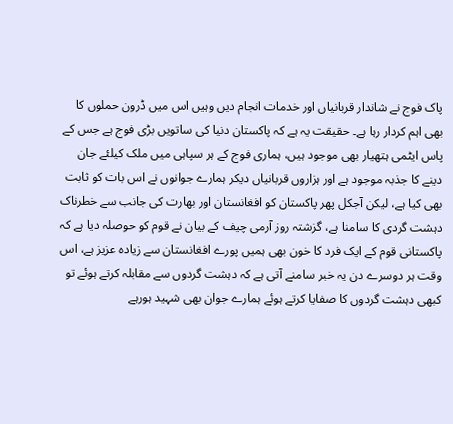پاک فوج نے شاندار قربانیاں اور خدمات انجام دیں وہیں اس میں ڈرون حملوں کا بھی اہم کردار رہا ہے۔ حقیقت یہ ہے کہ پاکستان دنیا کی ساتویں بڑی فوج ہے جس کے پاس ایٹمی ہتھیار بھی موجود ہیں، ہماری فوج کے ہر سپاہی میں ملک کیلئے جان دینے کا جذبہ موجود ہے اور ہزاروں قربانیاں دیکر ہمارے جوانوں نے اس بات کو ثابت بھی کیا ہے، لیکن آجکل پھر پاکستان کو افغانستان اور بھارت کی جانب سے خطرناک دہشت گردی کا سامنا ہے، گزشتہ روز آرمی چیف کے بیان نے قوم کو حوصلہ دیا ہے کہ پاکستانی قوم کے ایک فرد کا خون بھی ہمیں پورے افغانستان سے زیادہ عزیز ہے، اس وقت ہر دوسرے دن یہ خبر سامنے آتی ہے کہ دہشت گردوں سے مقابلہ کرتے ہوئے تو کبھی دہشت گردوں کا صفایا کرتے ہوئے ہمارے جوان بھی شہید ہورہے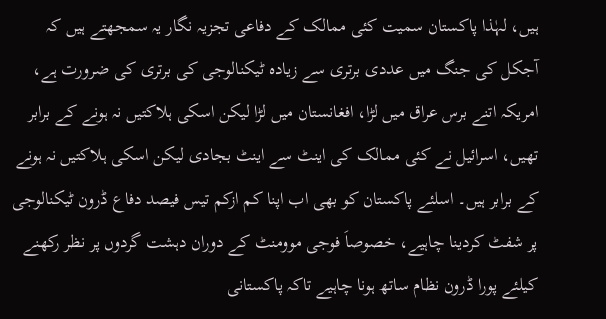ہیں، لہٰذا پاکستان سمیت کئی ممالک کے دفاعی تجزیہ نگار یہ سمجھتے ہیں کہ آجکل کی جنگ میں عددی برتری سے زیادہ ٹیکنالوجی کی برتری کی ضرورت ہے، امریکہ اتنے برس عراق میں لڑا، افغانستان میں لڑا لیکن اسکی ہلاکتیں نہ ہونے کے برابر تھیں، اسرائیل نے کئی ممالک کی اینٹ سے اینٹ بجادی لیکن اسکی ہلاکتیں نہ ہونے کے برابر ہیں۔ اسلئے پاکستان کو بھی اب اپنا کم ازکم تیس فیصد دفاع ڈرون ٹیکنالوجی پر شفٹ کردینا چاہیے، خصوصاَ فوجی موومنٹ کے دوران دہشت گردوں پر نظر رکھنے کیلئے پورا ڈرون نظام ساتھ ہونا چاہیے تاکہ پاکستانی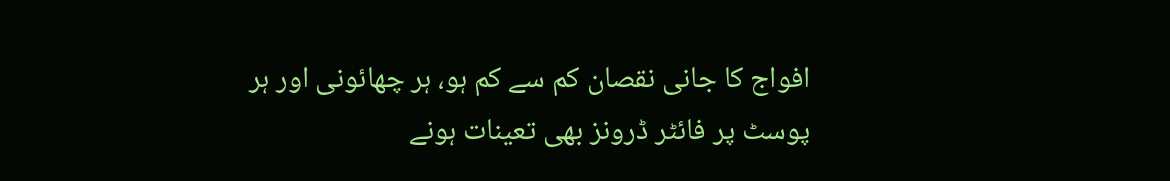افواج کا جانی نقصان کم سے کم ہو، ہر چھائونی اور ہر پوسٹ پر فائٹر ڈرونز بھی تعینات ہونے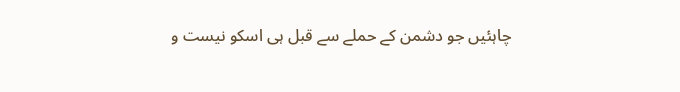چاہئیں جو دشمن کے حملے سے قبل ہی اسکو نیست و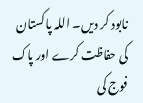نابود کر دیں۔ اللہ پاکستان کی حفاظت کرے اور پاک فوج کی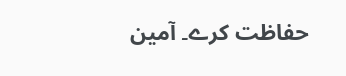حفاظت کرے۔ آمین